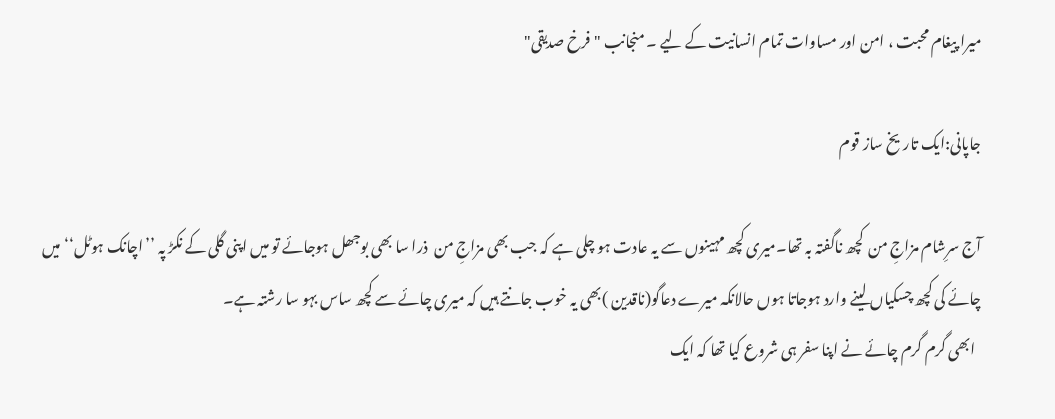میرا پیغام محبت ، امن اور مساوات تمام انسانیت کے لیے ۔ منجانب "فرخ صدیقی"

جاپانی:ایک تاریخ ساز قوم

آج سرِشام مزاجِ من  کچھ ناگفتہ بہ تھا۔میری کچھ مہینوں سے یہ عادت ہو چلی ہے کہ جب بھی مزاجِ من  ذرا سا بھی بوجھل ہوجائے تو میں اپنی گلی کے نکڑ پہ ’’اچانک ہوٹل‘‘ میں چائے کی کچھ چسکیاں لینے وارد ہوجاتا ہوں حالانکہ میرے دعاگو(ناقدین )بھی یہ خوب جانتے ہیں کہ میری چائے سے کچھ ساس بہو سا رشتہ ہے۔
  ابھی گرم گرم چائے نے اپنا سفر ہی شروع کیا تھا کہ ایک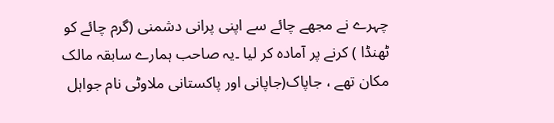چہرے نے مجھے چائے سے اپنی پرانی دشمنی (گرم چائے کو ٹھنڈا ) کرنے پر آمادہ کر لیا ۔یہ صاحب ہمارے سابقہ مالک مکان تھے ، جاپاک(جاپانی اور پاکستانی ملاوٹی نام جواہل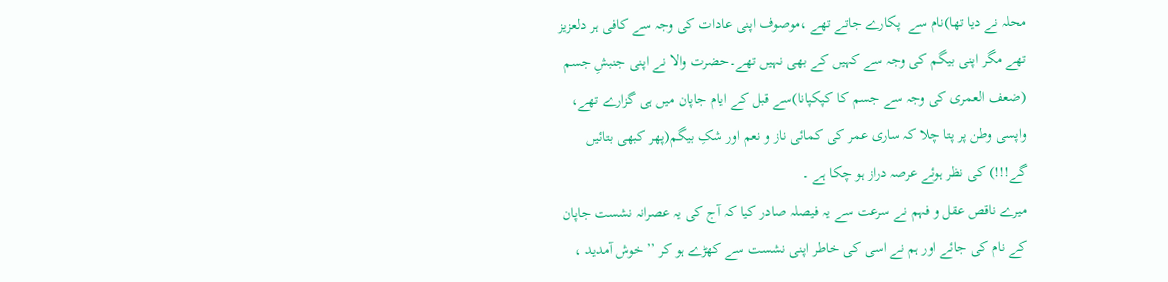محلہ نے دیا تھا)نام سے  پکارے جاتے تھے ،موصوف اپنی عادات کی وجہ سے کافی ہر دلعزیز تھے مگر اپنی بیگم کی وجہ سے کہیں کے بھی نہیں تھے۔حضرت والا نے اپنی جنبشِ جسم (ضعف العمری کی وجہ سے جسم کا کپکپانا)سے قبل کے ایام جاپان میں ہی گزارے تھے، واپسی وطن پر پتا چلا کہ ساری عمر کی کمائی ناز و نعم اور شکِ بیگم(پھر کبھی بتائیں گے!!!) کی نظر ہوئے عرصہ دراز ہو چکا ہے ۔
میرے ناقص عقل و فہم نے سرعت سے یہ فیصلہ صادر کیا کہ آج کی یہ عصرانہ نشست جاپان کے نام کی جائے اور ہم نے اسی کی خاطر اپنی نشست سے کھڑے ہو کر ’’خوش آمدید ،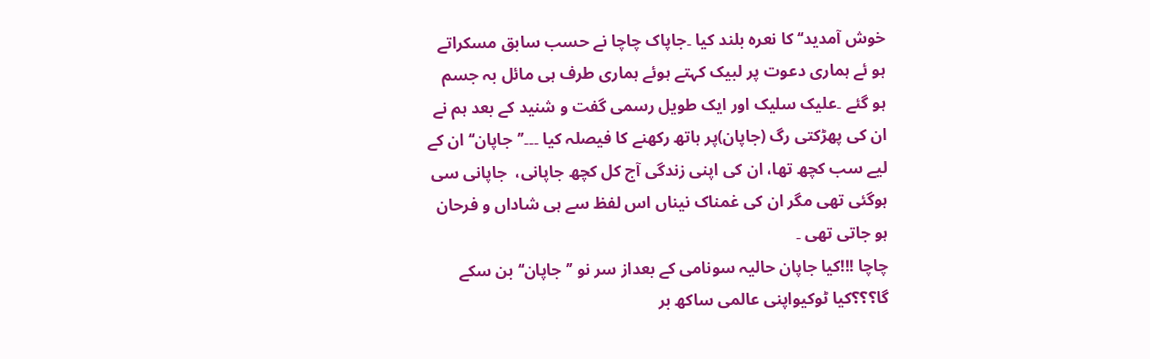خوش آمدید‘‘ کا نعرہ بلند کیا ۔جاپاک چاچا نے حسب سابق مسکراتے ہو ئے ہماری دعوت پر لبیک کہتے ہوئے ہماری طرف ہی مائل بہ جسم ہو گئے ۔علیک سلیک اور ایک طویل رسمی گفت و شنید کے بعد ہم نے ان کی پھڑکتی رگ (جاپان)پر ہاتھ رکھنے کا فیصلہ کیا ۔۔۔’’جاپان‘‘ ان کے لیے سب کچھ تھا، ان کی اپنی زندگی آج کل کچھ جاپانی،  جاپانی سی ہوگئی تھی مگر ان کی غمناک نیناں اس لفظ سے ہی شاداں و فرحان ہو جاتی تھی ۔
چاچا !!!کیا جاپان حالیہ سونامی کے بعداز سر نو ’’جاپان‘‘ بن سکے گا؟؟؟کیا ٹوکیواپنی عالمی ساکھ بر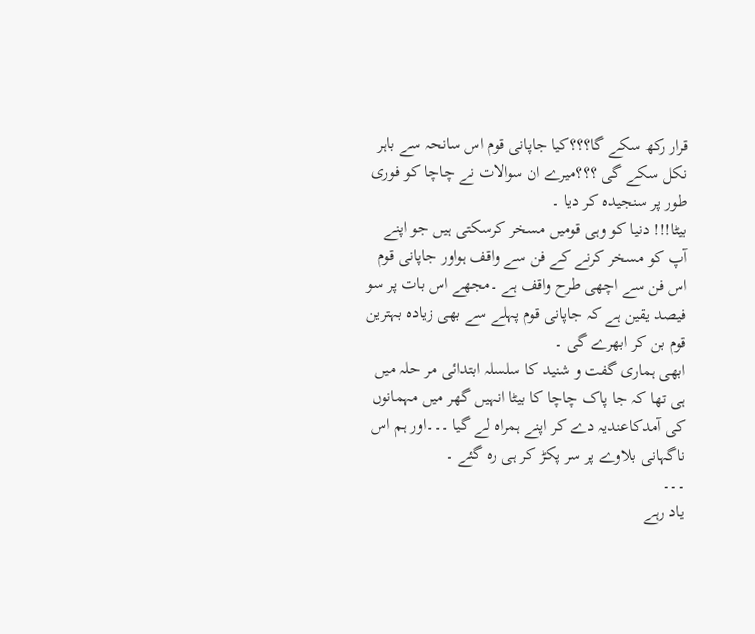قرار رکھ سکے گا؟؟؟کیا جاپانی قوم اس سانحہ سے باہر نکل سکے گی ؟؟؟میرے ان سوالات نے چاچا کو فوری طور پر سنجیدہ کر دیا ۔
بیٹا!!! دنیا کو وہی قومیں مسخر کرسکتی ہیں جو اپنے آپ کو مسخر کرنے کے فن سے واقف ہواور جاپانی قوم اس فن سے اچھی طرح واقف ہے ۔مجھے اس بات پر سو فیصد یقین ہے کہ جاپانی قوم پہلے سے بھی زیادہ بہترین قوم بن کر ابھرے گی ۔
ابھی ہماری گفت و شنید کا سلسلہ ابتدائی مر حلہ میں ہی تھا کہ جا پاک چاچا کا بیٹا انہیں گھر میں مہمانوں کی آمدکاعندیہ دے کر اپنے ہمراہ لے گیا ۔۔۔اور ہم اس ناگہانی بلاوے پر سر پکڑ کر ہی رہ گئے ۔
۔۔۔
یاد رہے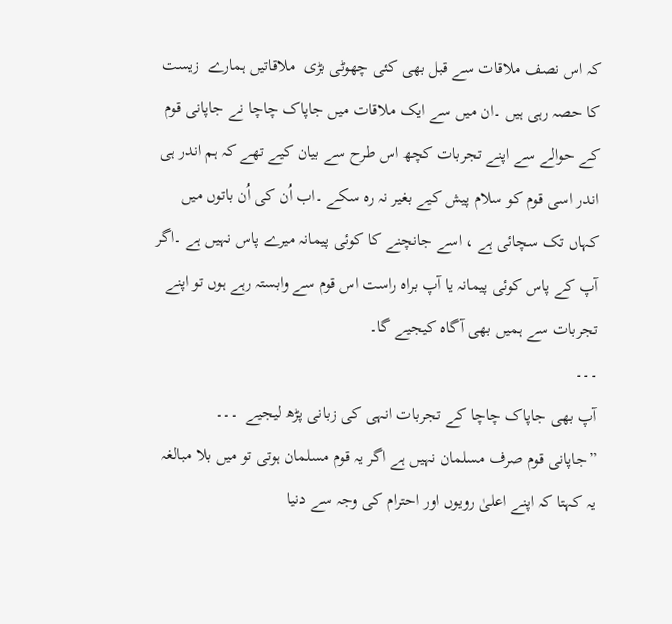کہ اس نصف ملاقات سے قبل بھی کئی چھوٹی بڑی  ملاقاتیں ہمارے  زیست کا حصہ رہی ہیں ۔ان میں سے ایک ملاقات میں جاپاک چاچا نے جاپانی قوم کے حوالے سے اپنے تجربات کچھ اس طرح سے بیان کیے تھے کہ ہم اندر ہی اندر اسی قوم کو سلام پیش کیے بغیر نہ رہ سکے ۔اب اُن کی اُن باتوں میں کہاں تک سچائی ہے ، اسے جانچنے کا کوئی پیمانہ میرے پاس نہیں ہے ۔اگر آپ کے پاس کوئی پیمانہ یا آپ براہ راست اس قوم سے وابستہ رہے ہوں تو اپنے تجربات سے ہمیں بھی آگاہ کیجیے گا۔
۔۔۔
آپ بھی جاپاک چاچا کے تجربات انہی کی زبانی پڑھ لیجیے  ۔۔۔
”جاپانی قوم صرف مسلمان نہیں ہے اگر یہ قوم مسلمان ہوتی تو میں بلا مبالغہ یہ کہتا کہ اپنے اعلیٰ رویوں اور احترام کی وجہ سے دنیا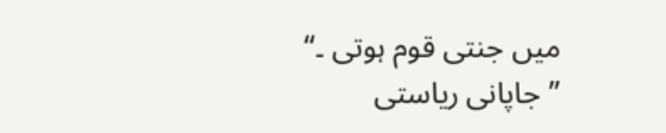میں جنتی قوم ہوتی ۔“
”جاپانی ریاستی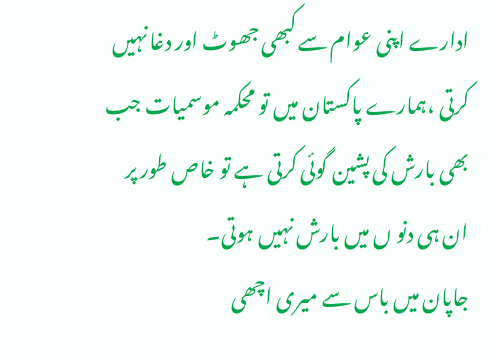ادارے اپنی عوام سے کبھی جھوٹ اور دغا نہیں کرتی ،ہمارے پاکستان میں تو محکمہ موسمیات جب بھی بارش کی پشین گوئی کرتی ہے تو خاص طور پر ان ہی دنو ں میں بارش نہیں ہوتی۔
جاپان میں باس سے میری اچھی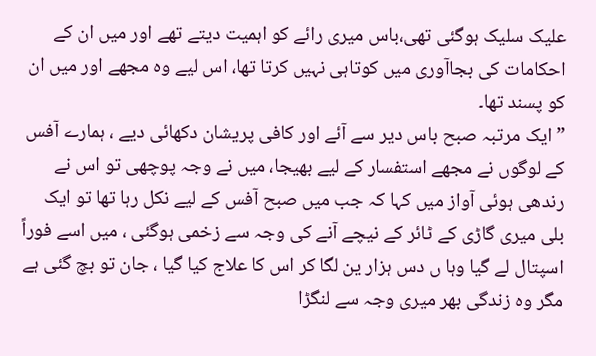علیک سلیک ہوگئی تھی،باس میری رائے کو اہمیت دیتے تھے اور میں ان کے احکامات کی بجاآوری میں کوتاہی نہیں کرتا تھا، اس لیے وہ مجھے اور میں ان کو پسند تھا۔
”ایک مرتبہ صبح باس دیر سے آئے اور کافی پریشان دکھائی دیے ، ہمارے آفس کے لوگوں نے مجھے استفسار کے لیے بھیجا، میں نے وجہ پوچھی تو اس نے رندھی ہوئی آواز میں کہا کہ جب میں صبح آفس کے لیے نکل رہا تھا تو ایک بلی میری گاڑی کے ٹائر کے نیچے آنے کی وجہ سے زخمی ہوگئی ، میں اسے فوراً اسپتال لے گیا وہا ں دس ہزار ین لگا کر اس کا علاج کیا گیا ، جان تو بچ گئی ہے مگر وہ زندگی بھر میری وجہ سے لنگڑا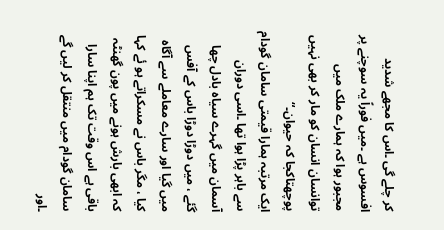کر چلے گی ۔اس کا مجھے شدید افسوس ہے ۔میں فوراً یہ سوچنے پر مجبور ہوا کہ ہمارے ملک میں توانسان انسان کو مار کر بھی نہیں پوچھتاکجا کہ حیوان۔“
ایک مرتبہ ہمارا قیمتی سامان گودام سے باہر پڑا ہوا تھا ۔اسی دوران آسمان میں گہرے سیاہ بادل چھا گئے ، میں دوڑا دوڑا باس کے آفس میں گیا اور سارے معاملے سے آگاہ کیا ، مگر باس نے مسکراتے ہو ئے کہا کہ ابھی بارش ہونے میں پون گھنٹہ باقی ہے اس وقت تک ہم اپنا سارا سامان گودام میں منتقل کر لیں گے ۔اور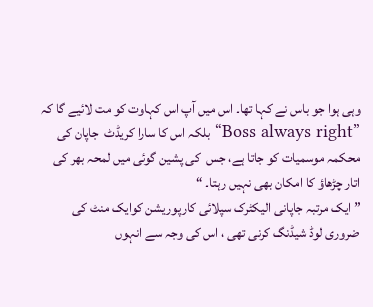وہی ہوا جو باس نے کہا تھا۔ اس میں آپ اس کہاوت کو مت لائیے گا کہ ”Boss always right“ بلکہ اس کا سارا کریڈٹ  جاپان کی محکمہ موسمیات کو جاتا ہے، جس  کی پشین گوئی میں لمحہ بھر کی اتار چڑھاؤ کا امکان بھی نہیں رہتا۔ “
”ایک مرتبہ جاپانی الیکٹرک سپلائی کارپوریشن کوایک منٹ کی ضروری لوڈ شیڈنگ کرنی تھی ، اس کی وجہ سے انہوں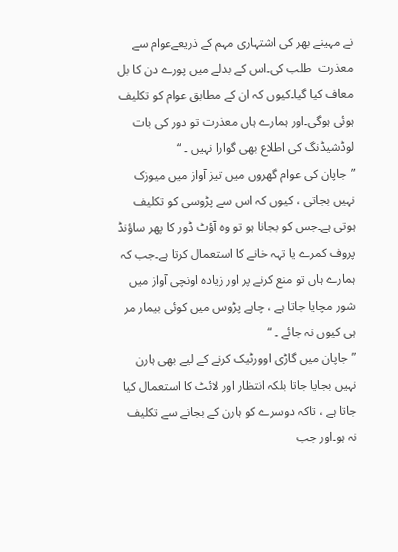نے مہینے بھر کی اشتہاری مہم کے ذریعےعوام سے  معذرت  طلب کی۔اس کے بدلے میں پورے دن کا بل  معاف کیا گیا۔کیوں کہ ان کے مطابق عوام کو تکلیف ہوئی ہوگی۔اور ہمارے ہاں معذرت تو دور کی بات لوڈشیڈنگ کی اطلاع بھی گوارا نہیں ۔ “
”جاپان کی عوام گھروں میں تیز آواز میں میوزک نہیں بجاتی ، کیوں کہ اس سے پڑوسی کو تکلیف ہوتی ہے۔جس کو بجانا ہو تو وہ آؤٹ ڈور کا پھر ساؤنڈ پروف کمرے یا تہہ خانے کا استعمال کرتا ہے۔جب کہ ہمارے ہاں تو منع کرنے پر اور زیادہ اونچی آواز میں شور مچایا جاتا ہے ، چاہے پڑوس میں کوئی بیمار مر ہی کیوں نہ جائے ۔ “
”جاپان میں گاڑی اوورٹیک کرنے کے لیے بھی ہارن نہیں بجایا جاتا بلکہ انتظار اور لائٹ کا استعمال کیا جاتا ہے ، تاکہ دوسرے کو ہارن کے بجانے سے تکلیف نہ ہو۔اور جب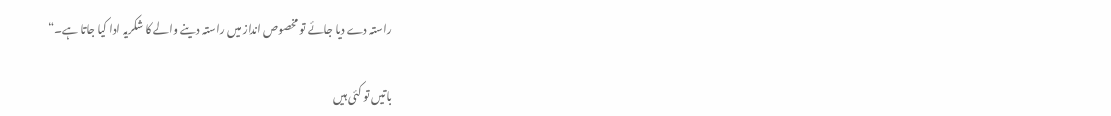راستہ دے دیا جائے تو مخصوص انداز میں راستہ دینے والے کا شکریہ ادا کیا جاتا ہے۔“

باتیں تو کئی ہیں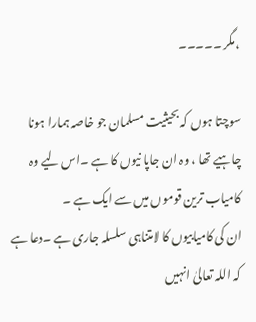،مگر ۔۔۔۔۔

سوچتا ہوں کہ بحیثیت مسلمان جو خاصہ ہمارا ہونا چاہیے تھا ، وہ ان جاپا نیوں کا ہے ۔اس لیے وہ کامیاب ترین قوموں میں سے ایک ہے ۔
ان کی کامیابیوں کا لامتناہی سلسلہ جاری ہے ۔دعا ہے کہ اللہ تعالیٰ انہیں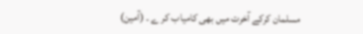مسلمان کرکے آخرت میں بھی کامیاب کر ے ۔ (آمین)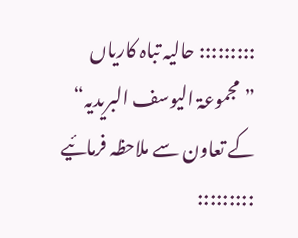::::::::: حالیہ تباہ کاریاں ”مجموعۃ الیوسف البریدیہ“ کے تعاون سے ملاحظہ فرمائیے  :::::::::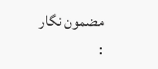مضمون نگار :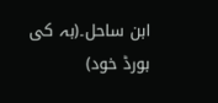ابن ساحل۔(بہ کی بورڈ خود)